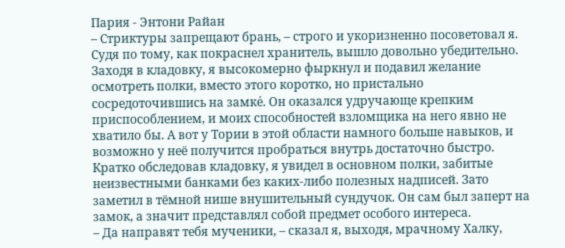Пария - Энтони Райан
– Стриктуры запрещают брань, – строго и укоризненно посоветовал я. Судя по тому, как покраснел хранитель, вышло довольно убедительно.
Заходя в кладовку, я высокомерно фыркнул и подавил желание осмотреть полки, вместо этого коротко, но пристально сосредоточившись на замке́. Он оказался удручающе крепким приспособлением, и моих способностей взломщика на него явно не хватило бы. А вот у Тории в этой области намного больше навыков, и возможно у неё получится пробраться внутрь достаточно быстро. Кратко обследовав кладовку, я увидел в основном полки, забитые неизвестными банками без каких-либо полезных надписей. Зато заметил в тёмной нише внушительный сундучок. Он сам был заперт на замок, а значит представлял собой предмет особого интереса.
– Да направят тебя мученики, – сказал я, выходя, мрачному Халку,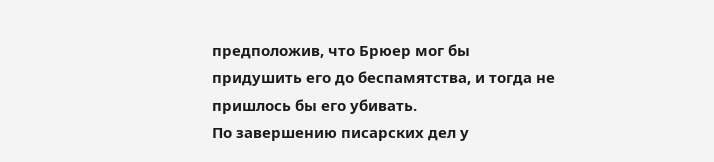предположив, что Брюер мог бы придушить его до беспамятства, и тогда не пришлось бы его убивать.
По завершению писарских дел у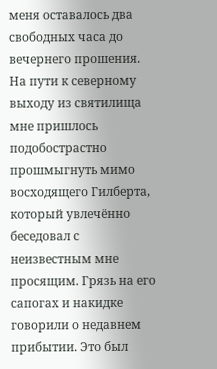меня оставалось два свободных часа до вечернего прошения. На пути к северному выходу из святилища мне пришлось подобострастно прошмыгнуть мимо восходящего Гилберта, который увлечённо беседовал с неизвестным мне просящим. Грязь на его сапогах и накидке говорили о недавнем прибытии. Это был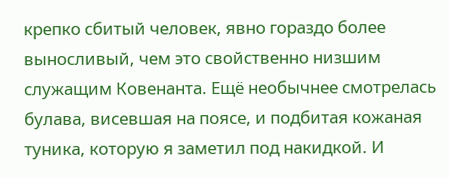крепко сбитый человек, явно гораздо более выносливый, чем это свойственно низшим служащим Ковенанта. Ещё необычнее смотрелась булава, висевшая на поясе, и подбитая кожаная туника, которую я заметил под накидкой. И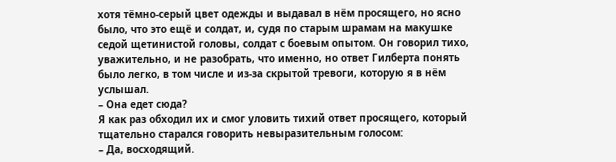хотя тёмно-серый цвет одежды и выдавал в нём просящего, но ясно было, что это ещё и солдат, и, судя по старым шрамам на макушке седой щетинистой головы, солдат с боевым опытом. Он говорил тихо, уважительно, и не разобрать, что именно, но ответ Гилберта понять было легко, в том числе и из-за скрытой тревоги, которую я в нём услышал.
– Она едет сюда?
Я как раз обходил их и смог уловить тихий ответ просящего, который тщательно старался говорить невыразительным голосом:
– Да, восходящий.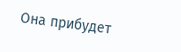Она прибудет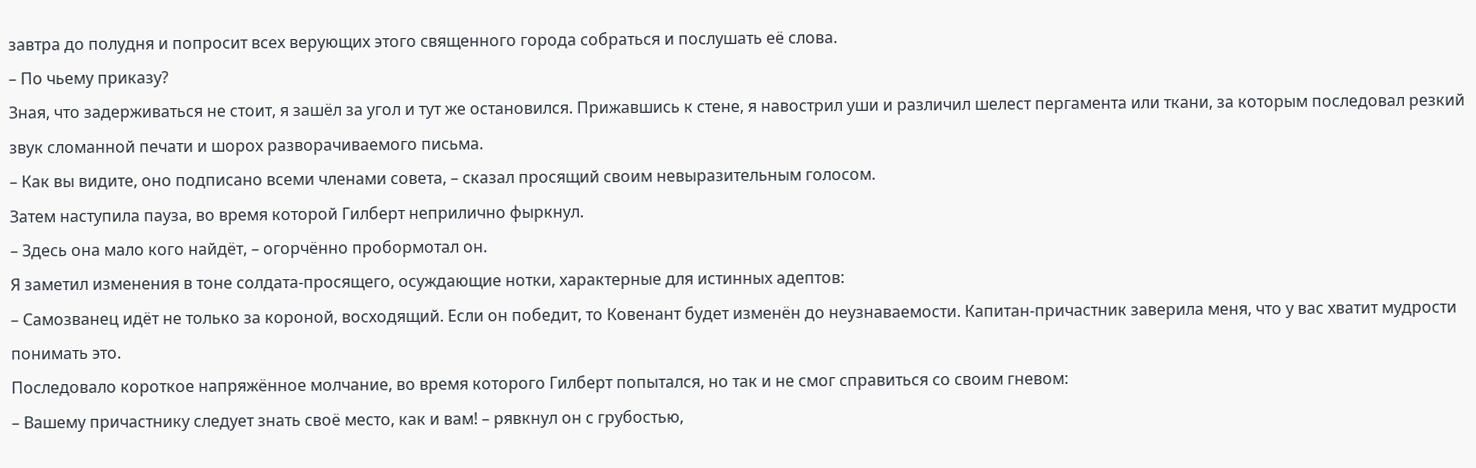завтра до полудня и попросит всех верующих этого священного города собраться и послушать её слова.
– По чьему приказу?
Зная, что задерживаться не стоит, я зашёл за угол и тут же остановился. Прижавшись к стене, я навострил уши и различил шелест пергамента или ткани, за которым последовал резкий звук сломанной печати и шорох разворачиваемого письма.
– Как вы видите, оно подписано всеми членами совета, – сказал просящий своим невыразительным голосом.
Затем наступила пауза, во время которой Гилберт неприлично фыркнул.
– Здесь она мало кого найдёт, – огорчённо пробормотал он.
Я заметил изменения в тоне солдата-просящего, осуждающие нотки, характерные для истинных адептов:
– Самозванец идёт не только за короной, восходящий. Если он победит, то Ковенант будет изменён до неузнаваемости. Капитан-причастник заверила меня, что у вас хватит мудрости понимать это.
Последовало короткое напряжённое молчание, во время которого Гилберт попытался, но так и не смог справиться со своим гневом:
– Вашему причастнику следует знать своё место, как и вам! – рявкнул он с грубостью,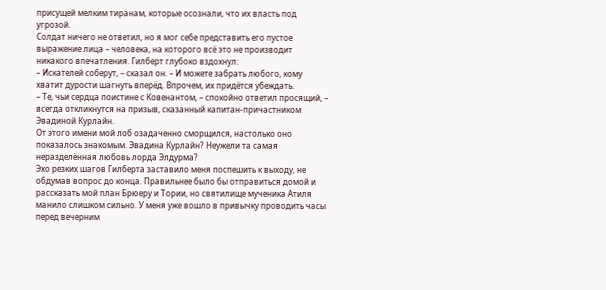присущей мелким тиранам, которые осознали, что их власть под угрозой.
Солдат ничего не ответил, но я мог себе представить его пустое выражение лица – человека, на которого всё это не производит никакого впечатления. Гилберт глубоко вздохнул:
– Искателей соберут, – сказал он. – И можете забрать любого, кому хватит дурости шагнуть вперёд. Впрочем, их придётся убеждать.
– Те, чьи сердца поистине с Ковенантом, – спокойно ответил просящий, – всегда откликнутся на призыв, сказанный капитан-причастником Эвадиной Курлайн.
От этого имени мой лоб озадаченно сморщился, настолько оно показалось знакомым. Эвадина Курлайн? Неужели та самая неразделённая любовь лорда Элдурма?
Эхо резких шагов Гилберта заставило меня поспешить к выходу, не обдумав вопрос до конца. Правильнее было бы отправиться домой и рассказать мой план Брюеру и Тории, но святилище мученика Атиля манило слишком сильно. У меня уже вошло в привычку проводить часы перед вечерним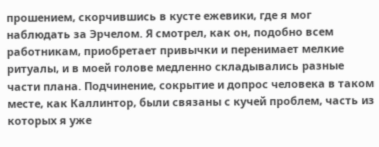прошением, скорчившись в кусте ежевики, где я мог наблюдать за Эрчелом. Я смотрел, как он, подобно всем работникам, приобретает привычки и перенимает мелкие ритуалы, и в моей голове медленно складывались разные части плана. Подчинение, сокрытие и допрос человека в таком месте, как Каллинтор, были связаны с кучей проблем, часть из которых я уже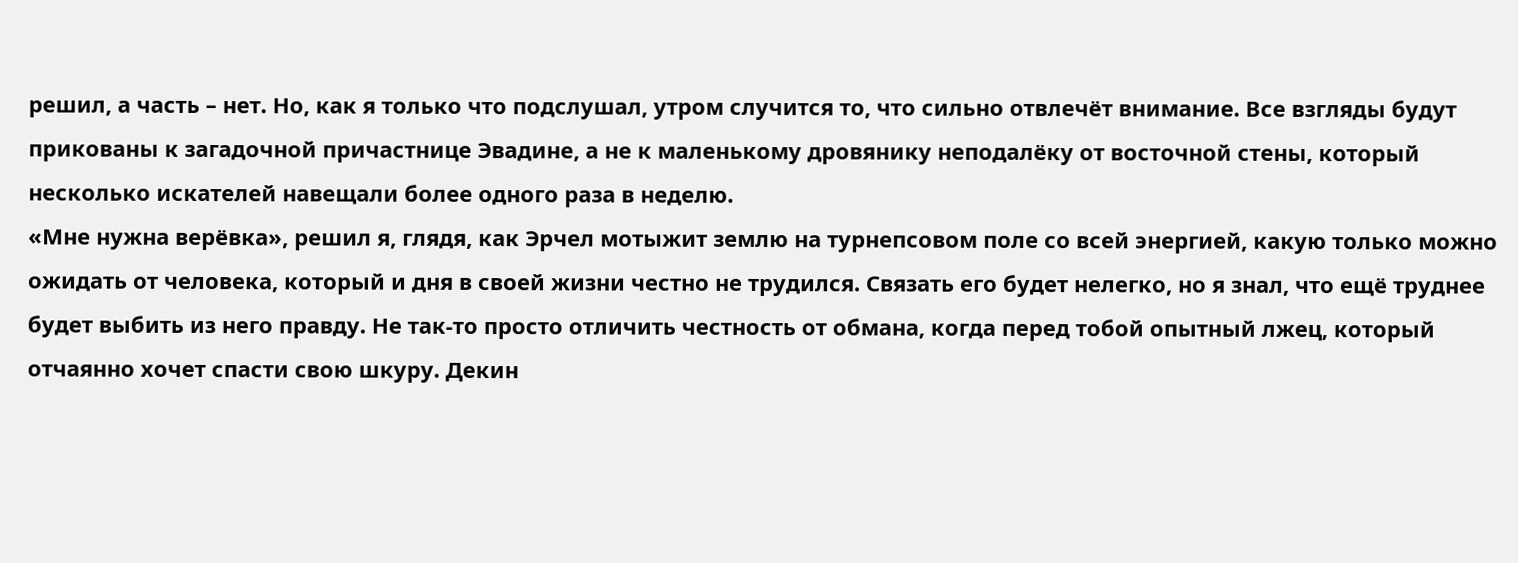решил, а часть – нет. Но, как я только что подслушал, утром случится то, что сильно отвлечёт внимание. Все взгляды будут прикованы к загадочной причастнице Эвадине, а не к маленькому дровянику неподалёку от восточной стены, который несколько искателей навещали более одного раза в неделю.
«Мне нужна верёвка», решил я, глядя, как Эрчел мотыжит землю на турнепсовом поле со всей энергией, какую только можно ожидать от человека, который и дня в своей жизни честно не трудился. Связать его будет нелегко, но я знал, что ещё труднее будет выбить из него правду. Не так-то просто отличить честность от обмана, когда перед тобой опытный лжец, который отчаянно хочет спасти свою шкуру. Декин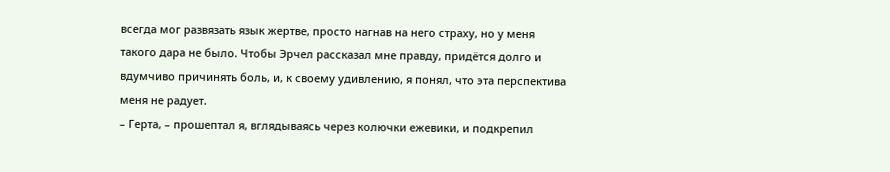всегда мог развязать язык жертве, просто нагнав на него страху, но у меня такого дара не было. Чтобы Эрчел рассказал мне правду, придётся долго и вдумчиво причинять боль, и, к своему удивлению, я понял, что эта перспектива меня не радует.
– Герта, – прошептал я, вглядываясь через колючки ежевики, и подкрепил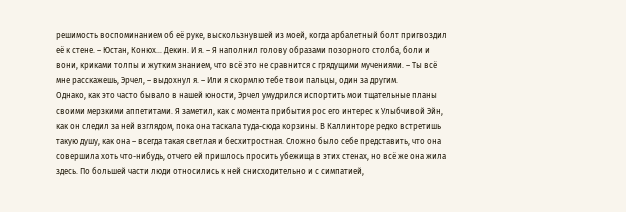решимость воспоминанием об её руке, выскользнувшей из моей, когда арбалетный болт пригвоздил её к стене. – Юстан, Конюх… Декин. И я. – Я наполнил голову образами позорного столба, боли и вони, криками толпы и жутким знанием, что всё это не сравнится с грядущими мучениями. – Ты всё мне расскажешь, Эрчел, – выдохнул я. – Или я скормлю тебе твои пальцы, один за другим.
Однако, как это часто бывало в нашей юности, Эрчел умудрился испортить мои тщательные планы своими мерзкими аппетитами. Я заметил, как с момента прибытия рос его интерес к Улыбчивой Эйн, как он следил за ней взглядом, пока она таскала туда-сюда корзины. В Каллинторе редко встретишь такую душу, как она – всегда такая светлая и бесхитростная. Сложно было себе представить, что она совершила хоть что-нибудь, отчего ей пришлось просить убежища в этих стенах, но всё же она жила здесь. По большей части люди относились к ней снисходительно и с симпатией,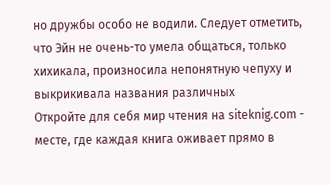но дружбы особо не водили. Следует отметить, что Эйн не очень-то умела общаться, только хихикала, произносила непонятную чепуху и выкрикивала названия различных
Откройте для себя мир чтения на siteknig.com - месте, где каждая книга оживает прямо в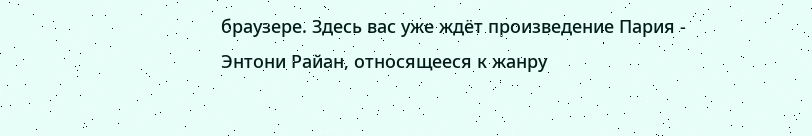браузере. Здесь вас уже ждёт произведение Пария - Энтони Райан, относящееся к жанру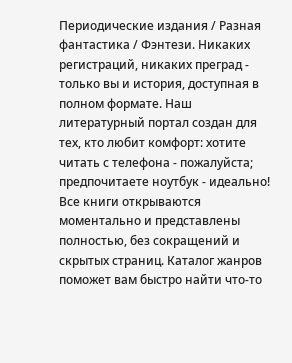Периодические издания / Разная фантастика / Фэнтези. Никаких регистраций, никаких преград - только вы и история, доступная в полном формате. Наш литературный портал создан для тех, кто любит комфорт: хотите читать с телефона - пожалуйста; предпочитаете ноутбук - идеально! Все книги открываются моментально и представлены полностью, без сокращений и скрытых страниц. Каталог жанров поможет вам быстро найти что-то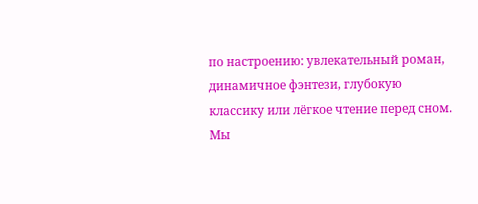по настроению: увлекательный роман, динамичное фэнтези, глубокую классику или лёгкое чтение перед сном. Мы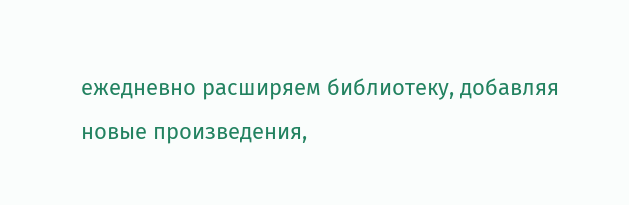ежедневно расширяем библиотеку, добавляя новые произведения,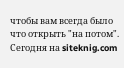чтобы вам всегда было что открыть "на потом". Сегодня на siteknig.com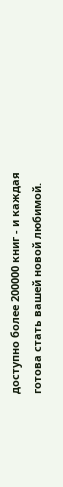доступно более 200000 книг - и каждая готова стать вашей новой любимой.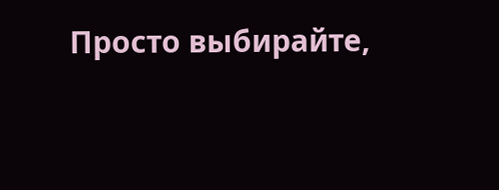Просто выбирайте,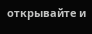открывайте и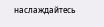наслаждайтесь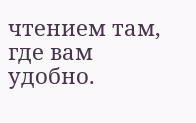чтением там, где вам удобно.